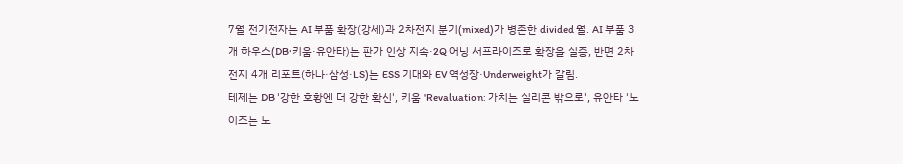7월 전기전자는 AI 부품 확장(강세)과 2차전지 분기(mixed)가 병존한 divided 월. AI 부품 3개 하우스(DB·키움·유안타)는 판가 인상 지속·2Q 어닝 서프라이즈로 확장을 실증, 반면 2차전지 4개 리포트(하나·삼성·LS)는 ESS 기대와 EV 역성장·Underweight가 갈림.
테제는 DB '강한 호황엔 더 강한 확신', 키움 'Revaluation: 가치는 실리콘 밖으로', 유안타 '노이즈는 노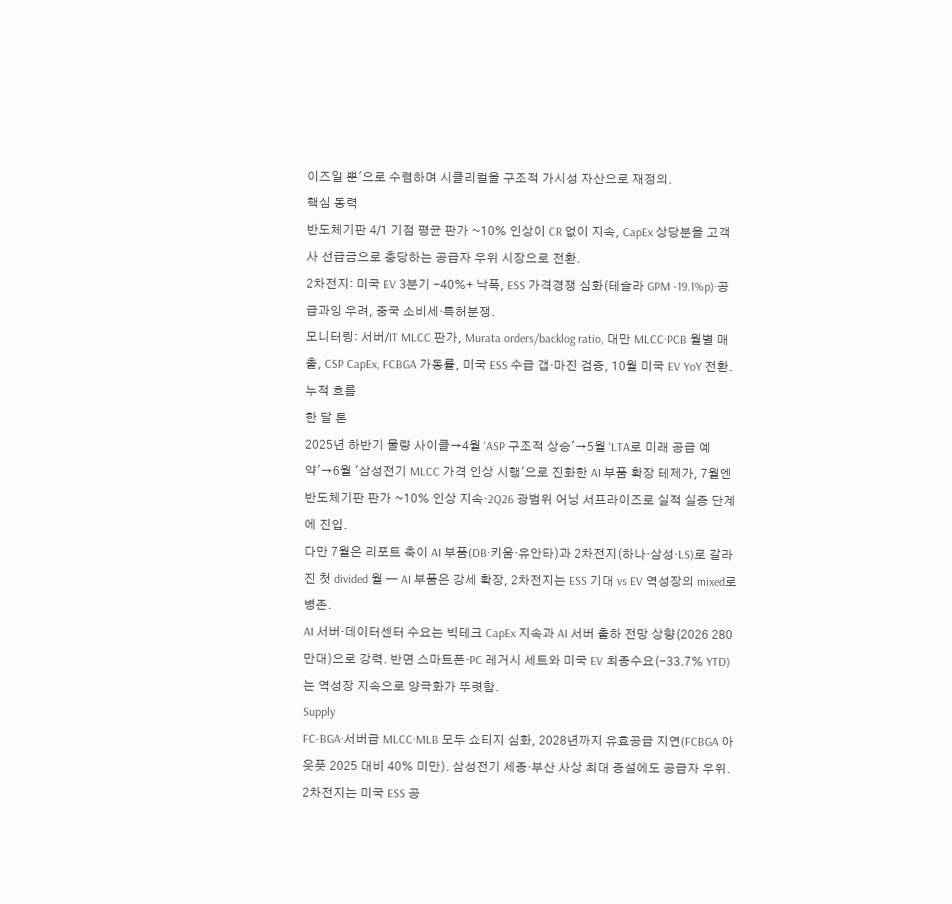이즈일 뿐'으로 수렴하며 시클리컬을 구조적 가시성 자산으로 재정의.
핵심 동력
반도체기판 4/1 기점 평균 판가 ~10% 인상이 CR 없이 지속, CapEx 상당분을 고객사 선급금으로 충당하는 공급자 우위 시장으로 전환.
2차전지: 미국 EV 3분기 -40%+ 낙폭, ESS 가격경쟁 심화(테슬라 GPM -19.1%p)·공급과잉 우려, 중국 소비세·특허분쟁.
모니터링: 서버/IT MLCC 판가, Murata orders/backlog ratio, 대만 MLCC·PCB 월별 매출, CSP CapEx, FCBGA 가동률, 미국 ESS 수급 갭·마진 검증, 10월 미국 EV YoY 전환.
누적 흐름
한 달 톤
2025년 하반기 물량 사이클→4월 'ASP 구조적 상승'→5월 'LTA로 미래 공급 예약'→6월 '삼성전기 MLCC 가격 인상 시행'으로 진화한 AI 부품 확장 테제가, 7월엔 반도체기판 판가 ~10% 인상 지속·2Q26 광범위 어닝 서프라이즈로 실적 실증 단계에 진입.
다만 7월은 리포트 축이 AI 부품(DB·키움·유안타)과 2차전지(하나·삼성·LS)로 갈라진 첫 divided 월 — AI 부품은 강세 확장, 2차전지는 ESS 기대 vs EV 역성장의 mixed로 병존.
AI 서버·데이터센터 수요는 빅테크 CapEx 지속과 AI 서버 출하 전망 상향(2026 280만대)으로 강력. 반면 스마트폰·PC 레거시 세트와 미국 EV 최종수요(-33.7% YTD)는 역성장 지속으로 양극화가 뚜렷함.
Supply
FC-BGA·서버급 MLCC·MLB 모두 쇼티지 심화, 2028년까지 유효공급 지연(FCBGA 아웃풋 2025 대비 40% 미만). 삼성전기 세종·부산 사상 최대 증설에도 공급자 우위. 2차전지는 미국 ESS 공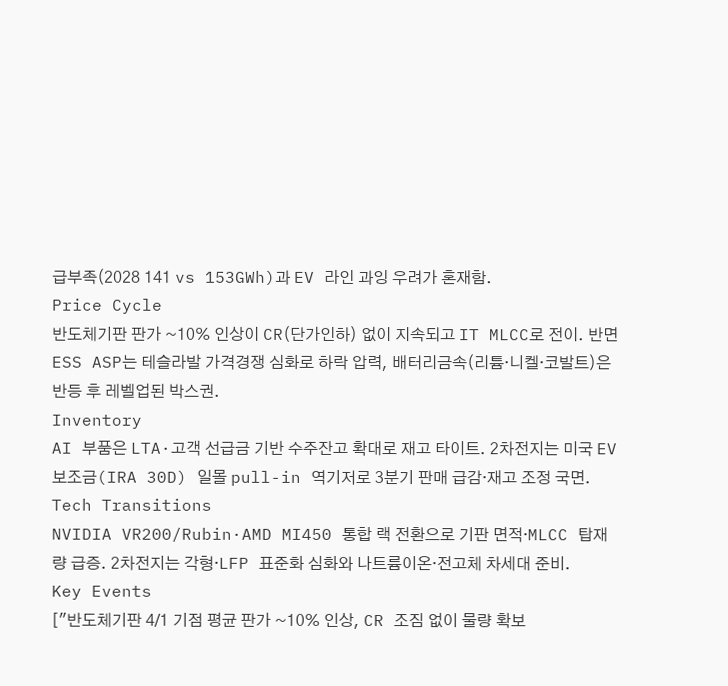급부족(2028 141 vs 153GWh)과 EV 라인 과잉 우려가 혼재함.
Price Cycle
반도체기판 판가 ~10% 인상이 CR(단가인하) 없이 지속되고 IT MLCC로 전이. 반면 ESS ASP는 테슬라발 가격경쟁 심화로 하락 압력, 배터리금속(리튬·니켈·코발트)은 반등 후 레벨업된 박스권.
Inventory
AI 부품은 LTA·고객 선급금 기반 수주잔고 확대로 재고 타이트. 2차전지는 미국 EV 보조금(IRA 30D) 일몰 pull-in 역기저로 3분기 판매 급감·재고 조정 국면.
Tech Transitions
NVIDIA VR200/Rubin·AMD MI450 통합 랙 전환으로 기판 면적·MLCC 탑재량 급증. 2차전지는 각형·LFP 표준화 심화와 나트륨이온·전고체 차세대 준비.
Key Events
["반도체기판 4/1 기점 평균 판가 ~10% 인상, CR 조짐 없이 물량 확보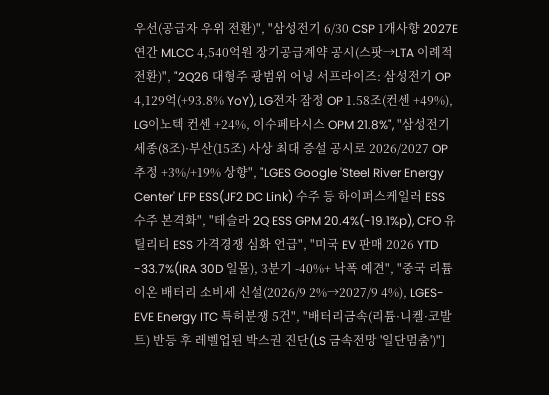우선(공급자 우위 전환)", "삼성전기 6/30 CSP 1개사향 2027E 연간 MLCC 4,540억원 장기공급계약 공시(스팟→LTA 이례적 전환)", "2Q26 대형주 광범위 어닝 서프라이즈: 삼성전기 OP 4,129억(+93.8% YoY), LG전자 잠정 OP 1.58조(컨센 +49%), LG이노텍 컨센 +24%, 이수페타시스 OPM 21.8%", "삼성전기 세종(8조)·부산(15조) 사상 최대 증설 공시로 2026/2027 OP 추정 +3%/+19% 상향", "LGES Google 'Steel River Energy Center' LFP ESS(JF2 DC Link) 수주 등 하이퍼스케일러 ESS 수주 본격화", "테슬라 2Q ESS GPM 20.4%(-19.1%p), CFO 유틸리티 ESS 가격경쟁 심화 언급", "미국 EV 판매 2026 YTD -33.7%(IRA 30D 일몰), 3분기 -40%+ 낙폭 예견", "중국 리튬이온 배터리 소비세 신설(2026/9 2%→2027/9 4%), LGES-EVE Energy ITC 특허분쟁 5건", "배터리금속(리튬·니켈·코발트) 반등 후 레벨업된 박스권 진단(LS 금속전망 '일단멈춤')"]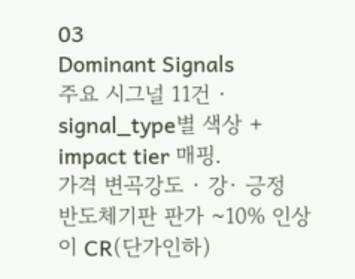03
Dominant Signals
주요 시그널 11건 · signal_type별 색상 + impact tier 매핑.
가격 변곡강도 · 강· 긍정
반도체기판 판가 ~10% 인상이 CR(단가인하)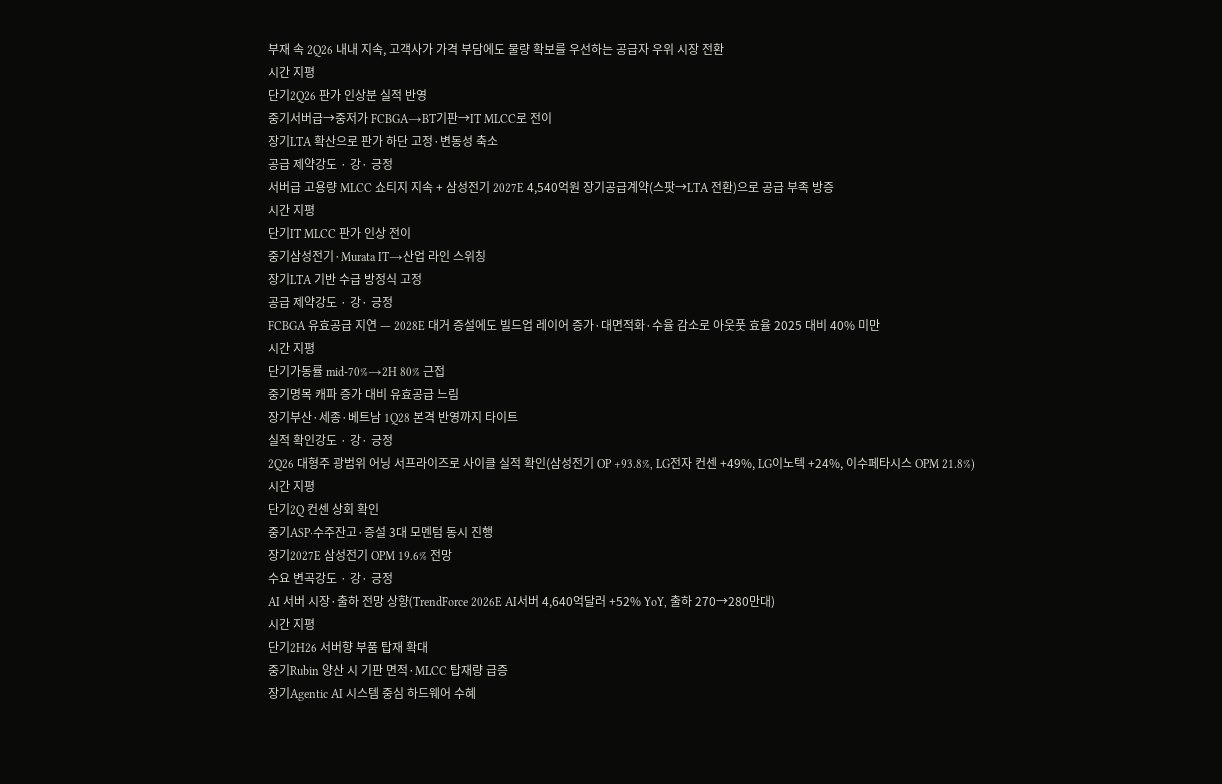부재 속 2Q26 내내 지속, 고객사가 가격 부담에도 물량 확보를 우선하는 공급자 우위 시장 전환
시간 지평
단기2Q26 판가 인상분 실적 반영
중기서버급→중저가 FCBGA→BT기판→IT MLCC로 전이
장기LTA 확산으로 판가 하단 고정·변동성 축소
공급 제약강도 · 강· 긍정
서버급 고용량 MLCC 쇼티지 지속 + 삼성전기 2027E 4,540억원 장기공급계약(스팟→LTA 전환)으로 공급 부족 방증
시간 지평
단기IT MLCC 판가 인상 전이
중기삼성전기·Murata IT→산업 라인 스위칭
장기LTA 기반 수급 방정식 고정
공급 제약강도 · 강· 긍정
FCBGA 유효공급 지연 — 2028E 대거 증설에도 빌드업 레이어 증가·대면적화·수율 감소로 아웃풋 효율 2025 대비 40% 미만
시간 지평
단기가동률 mid-70%→2H 80% 근접
중기명목 캐파 증가 대비 유효공급 느림
장기부산·세종·베트남 1Q28 본격 반영까지 타이트
실적 확인강도 · 강· 긍정
2Q26 대형주 광범위 어닝 서프라이즈로 사이클 실적 확인(삼성전기 OP +93.8%, LG전자 컨센 +49%, LG이노텍 +24%, 이수페타시스 OPM 21.8%)
시간 지평
단기2Q 컨센 상회 확인
중기ASP·수주잔고·증설 3대 모멘텀 동시 진행
장기2027E 삼성전기 OPM 19.6% 전망
수요 변곡강도 · 강· 긍정
AI 서버 시장·출하 전망 상향(TrendForce 2026E AI서버 4,640억달러 +52% YoY, 출하 270→280만대)
시간 지평
단기2H26 서버향 부품 탑재 확대
중기Rubin 양산 시 기판 면적·MLCC 탑재량 급증
장기Agentic AI 시스템 중심 하드웨어 수혜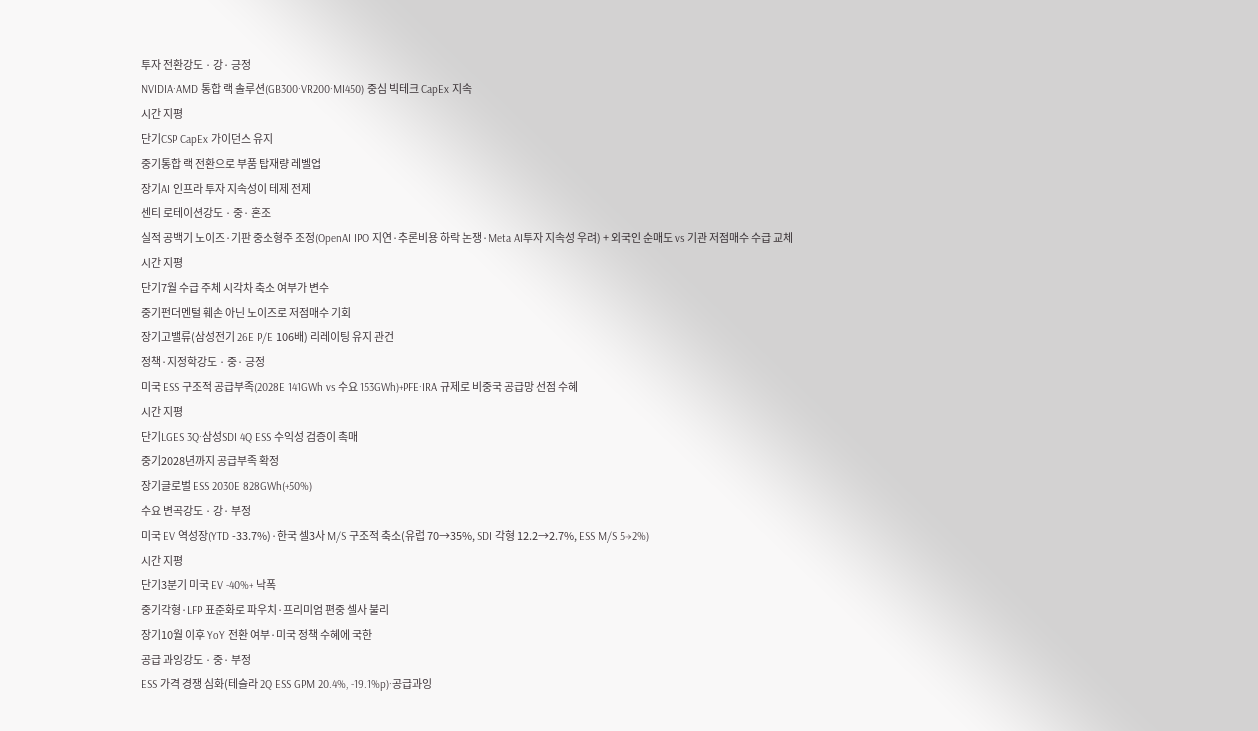투자 전환강도 · 강· 긍정
NVIDIA·AMD 통합 랙 솔루션(GB300·VR200·MI450) 중심 빅테크 CapEx 지속
시간 지평
단기CSP CapEx 가이던스 유지
중기통합 랙 전환으로 부품 탑재량 레벨업
장기AI 인프라 투자 지속성이 테제 전제
센티 로테이션강도 · 중· 혼조
실적 공백기 노이즈·기판 중소형주 조정(OpenAI IPO 지연·추론비용 하락 논쟁·Meta AI투자 지속성 우려) + 외국인 순매도 vs 기관 저점매수 수급 교체
시간 지평
단기7월 수급 주체 시각차 축소 여부가 변수
중기펀더멘털 훼손 아닌 노이즈로 저점매수 기회
장기고밸류(삼성전기 26E P/E 106배) 리레이팅 유지 관건
정책·지정학강도 · 중· 긍정
미국 ESS 구조적 공급부족(2028E 141GWh vs 수요 153GWh)+PFE·IRA 규제로 비중국 공급망 선점 수혜
시간 지평
단기LGES 3Q·삼성SDI 4Q ESS 수익성 검증이 촉매
중기2028년까지 공급부족 확정
장기글로벌 ESS 2030E 828GWh(+50%)
수요 변곡강도 · 강· 부정
미국 EV 역성장(YTD -33.7%)·한국 셀3사 M/S 구조적 축소(유럽 70→35%, SDI 각형 12.2→2.7%, ESS M/S 5→2%)
시간 지평
단기3분기 미국 EV -40%+ 낙폭
중기각형·LFP 표준화로 파우치·프리미엄 편중 셀사 불리
장기10월 이후 YoY 전환 여부·미국 정책 수혜에 국한
공급 과잉강도 · 중· 부정
ESS 가격 경쟁 심화(테슬라 2Q ESS GPM 20.4%, -19.1%p)·공급과잉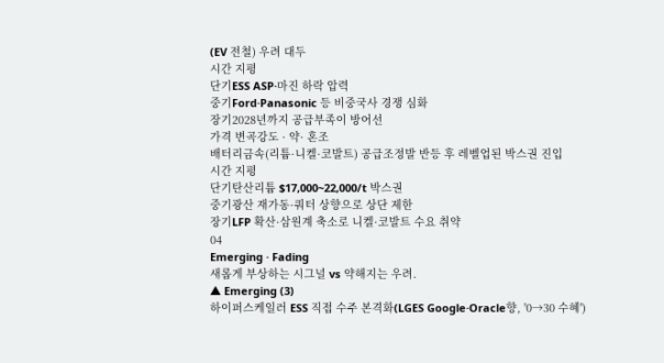(EV 전철) 우려 대두
시간 지평
단기ESS ASP·마진 하락 압력
중기Ford·Panasonic 등 비중국사 경쟁 심화
장기2028년까지 공급부족이 방어선
가격 변곡강도 · 약· 혼조
배터리금속(리튬·니켈·코발트) 공급조정발 반등 후 레벨업된 박스권 진입
시간 지평
단기탄산리튬 $17,000~22,000/t 박스권
중기광산 재가동·쿼터 상향으로 상단 제한
장기LFP 확산·삼원계 축소로 니켈·코발트 수요 취약
04
Emerging · Fading
새롭게 부상하는 시그널 vs 약해지는 우려.
▲ Emerging (3)
하이퍼스케일러 ESS 직접 수주 본격화(LGES Google·Oracle향, '0→30 수혜')